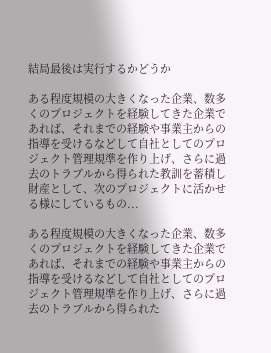結局最後は実行するかどうか

ある程度規模の大きくなった企業、数多くのプロジェクトを経験してきた企業であれば、それまでの経験や事業主からの指導を受けるなどして自社としてのプロジェクト管理規準を作り上げ、さらに過去のトラブルから得られた教訓を蓄積し財産として、次のプロジェクトに活かせる様にしているもの...

ある程度規模の大きくなった企業、数多くのプロジェクトを経験してきた企業であれば、それまでの経験や事業主からの指導を受けるなどして自社としてのプロジェクト管理規準を作り上げ、さらに過去のトラブルから得られた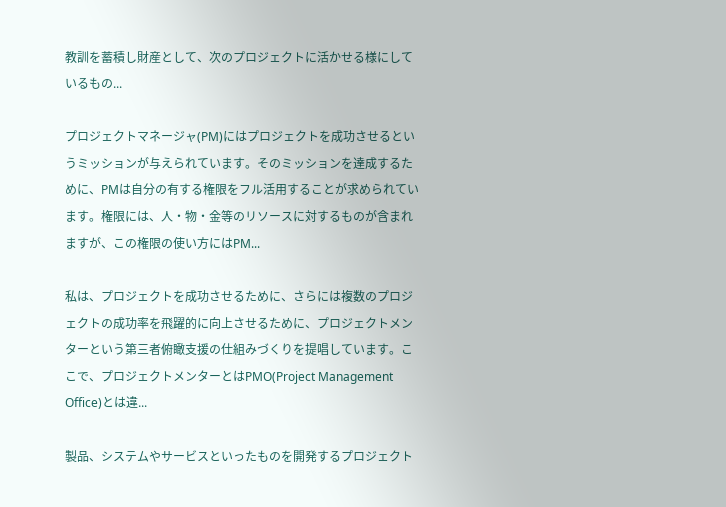教訓を蓄積し財産として、次のプロジェクトに活かせる様にしているもの...

プロジェクトマネージャ(PM)にはプロジェクトを成功させるというミッションが与えられています。そのミッションを達成するために、PMは自分の有する権限をフル活用することが求められています。権限には、人・物・金等のリソースに対するものが含まれますが、この権限の使い方にはPM...

私は、プロジェクトを成功させるために、さらには複数のプロジェクトの成功率を飛躍的に向上させるために、プロジェクトメンターという第三者俯瞰支援の仕組みづくりを提唱しています。ここで、プロジェクトメンターとはPMO(Project Management Office)とは違...

製品、システムやサービスといったものを開発するプロジェクト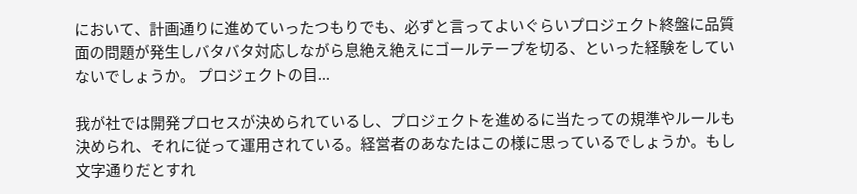において、計画通りに進めていったつもりでも、必ずと言ってよいぐらいプロジェクト終盤に品質面の問題が発生しバタバタ対応しながら息絶え絶えにゴールテープを切る、といった経験をしていないでしょうか。 プロジェクトの目...

我が社では開発プロセスが決められているし、プロジェクトを進めるに当たっての規準やルールも決められ、それに従って運用されている。経営者のあなたはこの様に思っているでしょうか。もし文字通りだとすれ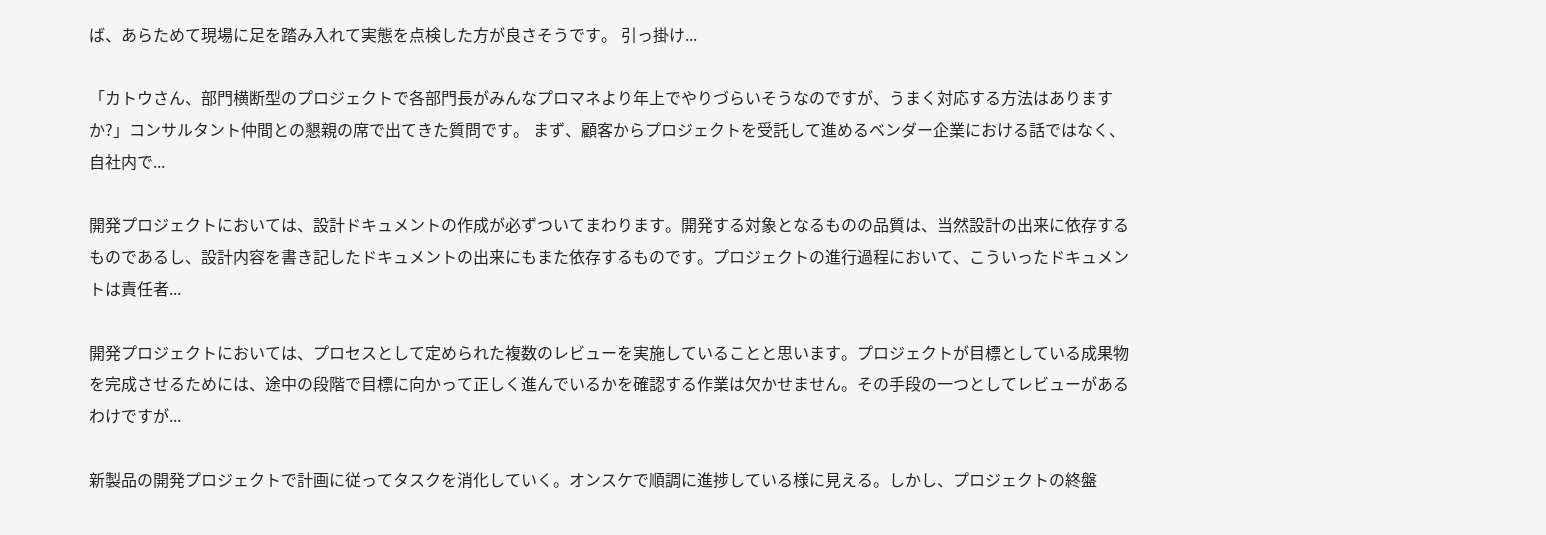ば、あらためて現場に足を踏み入れて実態を点検した方が良さそうです。 引っ掛け...

「カトウさん、部門横断型のプロジェクトで各部門長がみんなプロマネより年上でやりづらいそうなのですが、うまく対応する方法はありますか?」コンサルタント仲間との懇親の席で出てきた質問です。 まず、顧客からプロジェクトを受託して進めるベンダー企業における話ではなく、自社内で...

開発プロジェクトにおいては、設計ドキュメントの作成が必ずついてまわります。開発する対象となるものの品質は、当然設計の出来に依存するものであるし、設計内容を書き記したドキュメントの出来にもまた依存するものです。プロジェクトの進行過程において、こういったドキュメントは責任者...

開発プロジェクトにおいては、プロセスとして定められた複数のレビューを実施していることと思います。プロジェクトが目標としている成果物を完成させるためには、途中の段階で目標に向かって正しく進んでいるかを確認する作業は欠かせません。その手段の一つとしてレビューがあるわけですが...

新製品の開発プロジェクトで計画に従ってタスクを消化していく。オンスケで順調に進捗している様に見える。しかし、プロジェクトの終盤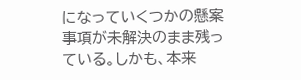になっていくつかの懸案事項が未解決のまま残っている。しかも、本来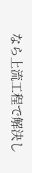なら上流工程で解決し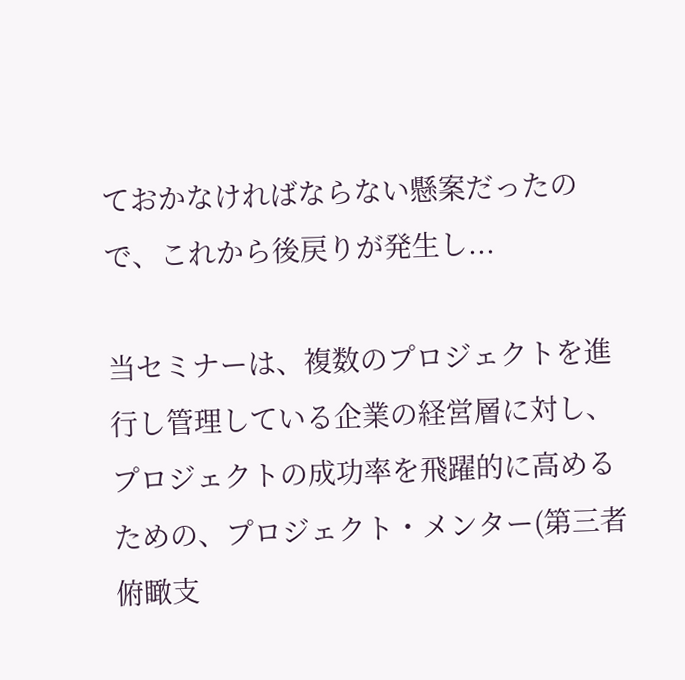ておかなければならない懸案だったので、これから後戻りが発生し...

当セミナーは、複数のプロジェクトを進行し管理している企業の経営層に対し、プロジェクトの成功率を飛躍的に高めるための、プロジェクト・メンター(第三者俯瞰支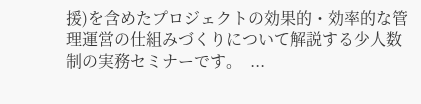援)を含めたプロジェクトの効果的・効率的な管理運営の仕組みづくりについて解説する少人数制の実務セミナーです。  ...